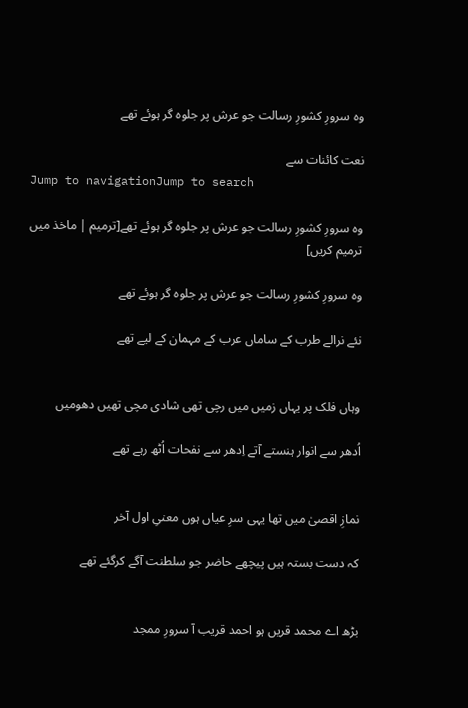وہ سرورِ کشورِ رسالت جو عرش پر جلوہ گر ہوئے تھے

نعت کائنات سے
Jump to navigationJump to search

وہ سرورِ کشورِ رسالت جو عرش پر جلوہ گر ہوئے تھے[ترمیم | ماخذ میں ترمیم کریں]

وہ سرورِ کشورِ رسالت جو عرش پر جلوہ گر ہوئے تھے

نئے نرالے طرب کے ساماں عرب کے مہمان کے لیے تھے


وہاں فلک پر یہاں زمیں میں رچی تھی شادی مچی تھیں دھومیں

اُدھر سے انوار ہنستے آتے اِدھر سے نفحات اُٹھ رہے تھے


نمازِ اقصیٰ میں تھا یہی سرِ عیاں ہوں معنیِ اول آخر

کہ دست بستہ ہیں پیچھے حاضر جو سلطنت آگے کرگئے تھے


بڑھ اے محمد قریں ہو احمد قریب آ سرورِ ممجد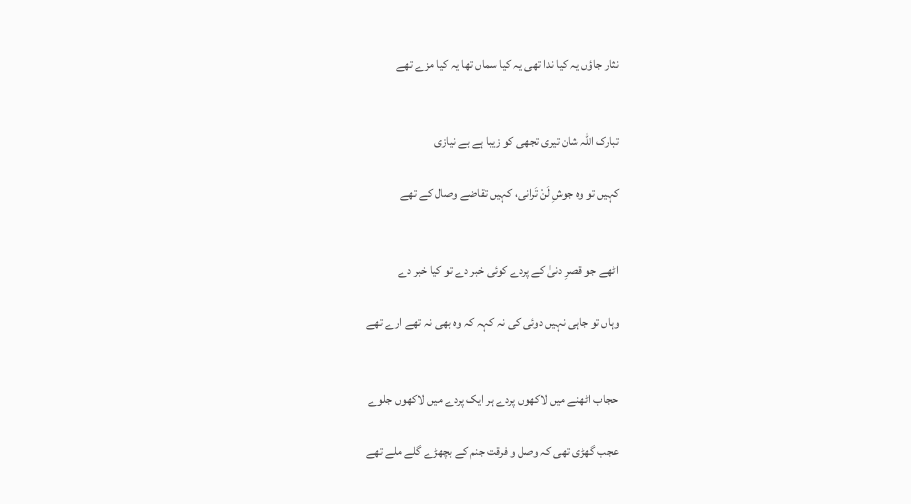نثار جاؤں یہ کیا ندا تھی یہ کیا سماں تھا یہ کیا مزے تھے


تبارک اللہ شان تیری تجھی کو زیبا ہے بے نیازی

کہیں تو وہ جوشِ لَنْ تَرانی، کہیں تقاضے وصال کے تھے


اٹھے جو قصرِ دنیٰ کے پردے کوئی خبر دے تو کیا خبر دے

وہاں تو جاہی نہیں دوئی کی نہ کہہ کہ وہ بھی نہ تھے ارے تھے


حجاب اٹھنے میں لاکھوں پردے ہر ایک پردے میں لاکھوں جلوے

عجب گھڑی تھی کہ وصل و فرقت جنم کے بچھڑے گلے ملے تھے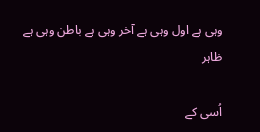وہی ہے اول وہی ہے آخر وہی ہے باطن وہی ہے ظاہر

اُسی کے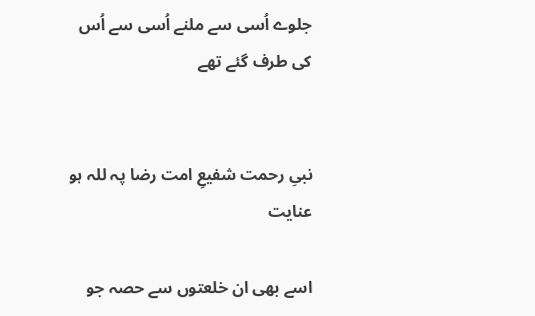جلوے اُسی سے ملنے اُسی سے اُس کی طرف گئے تھے


نبیِ رحمت شفیعِ امت رضا پہ للہ ہو عنایت

اسے بھی ان خلعتوں سے حصہ جو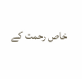خاص رحمت کے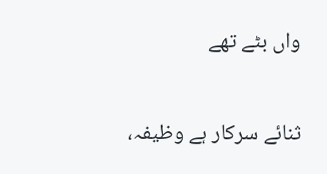واں بٹے تھے


ثنائے سرکار ہے وظیفہ،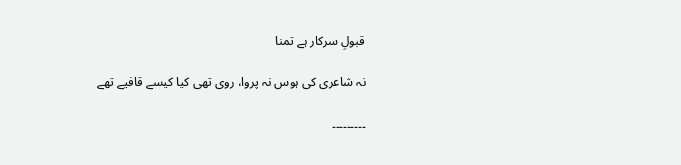قبولِ سرکار ہے تمنا

نہ شاعری کی ہوس نہ پروا، روی تھی کیا کیسے قافیے تھے

۔۔۔۔۔۔۔۔۔